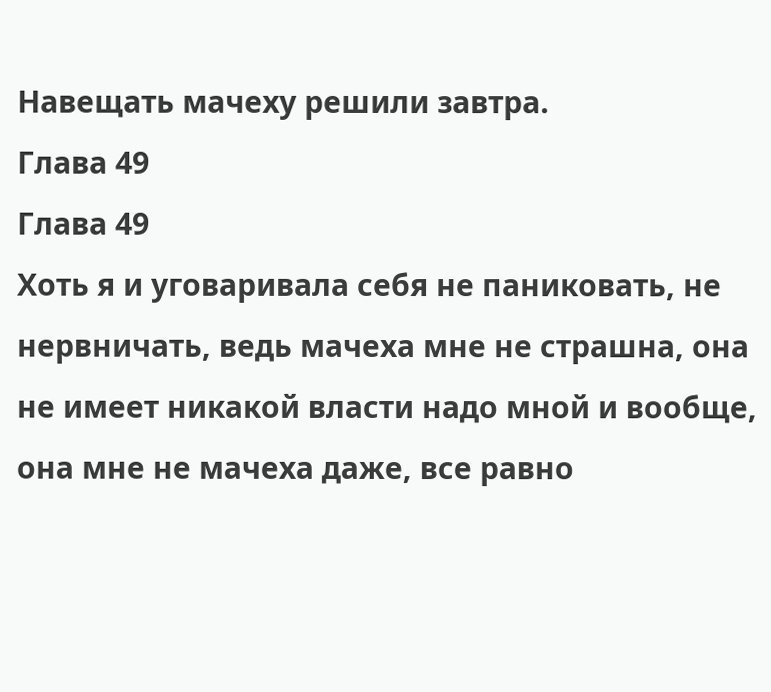Навещать мачеху решили завтра.
Глава 49
Глава 49
Хоть я и уговаривала себя не паниковать, не нервничать, ведь мачеха мне не страшна, она не имеет никакой власти надо мной и вообще, она мне не мачеха даже, все равно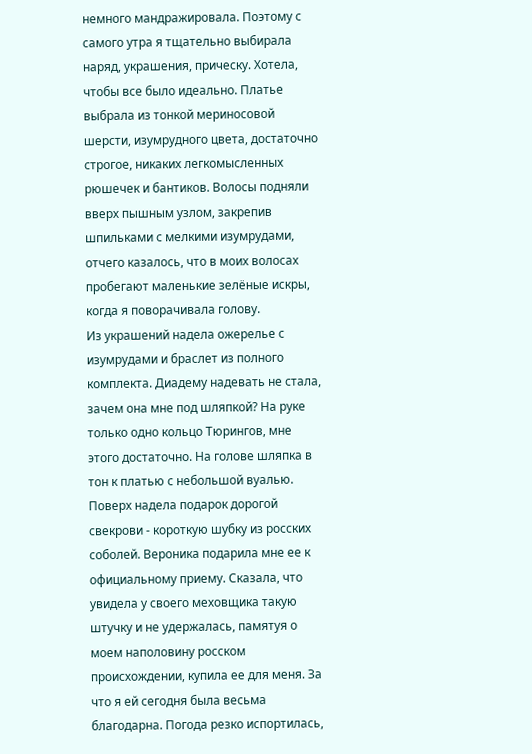немного мандражировала. Поэтому с самого утра я тщательно выбирала наряд, украшения, прическу. Хотела, чтобы все было идеально. Платье выбрала из тонкой мериносовой шерсти, изумрудного цвета, достаточно строгое, никаких легкомысленных рюшечек и бантиков. Волосы подняли вверх пышным узлом, закрепив шпильками с мелкими изумрудами, отчего казалось, что в моих волосах пробегают маленькие зелёные искры, когда я поворачивала голову.
Из украшений надела ожерелье с изумрудами и браслет из полного комплекта. Диадему надевать не стала, зачем она мне под шляпкой? На руке только одно кольцо Тюрингов, мне этого достаточно. На голове шляпка в тон к платью с небольшой вуалью. Поверх надела подарок дорогой свекрови - короткую шубку из росских соболей. Вероника подарила мне ее к официальному приему. Сказала, что увидела у своего меховщика такую штучку и не удержалась, памятуя о моем наполовину росском происхождении, купила ее для меня. За что я ей сегодня была весьма благодарна. Погода резко испортилась,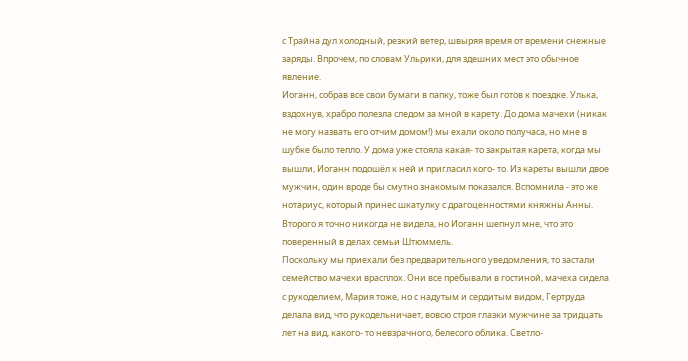с Трайна дул холодный, резкий ветер, швыряя время от времени снежные заряды. Впрочем, по словам Ульрики, для здешних мест это обычное явление.
Иоганн, собрав все свои бумаги в папку, тоже был готов к поездке. Улька, вздохнув, храбро полезла следом за мной в карету. До дома мачехи (никак не могу назвать его отчим домом!) мы ехали около получаса, но мне в шубке было тепло. У дома уже стояла какая- то закрытая карета, когда мы вышли, Иоганн подошёл к ней и пригласил кого- то. Из кареты вышли двое мужчин, один вроде бы смутно знакомым показался. Вспомнила - это же нотариус, который принес шкатулку с драгоценностями княжны Анны. Второго я точно никогда не видела, но Иоганн шепнул мне, что это поверенный в делах семьи Штюммель.
Поскольку мы приехали без предварительного уведомления, то застали семейство мачехи врасплох. Они все пребывали в гостиной, мачеха сидела с рукоделием, Мария тоже, но с надутым и сердитым видом, Гертруда делала вид, что рукодельничает, вовсю строя глазки мужчине за тридцать лет на вид, какого- то невзрачного, белесого облика. Светло-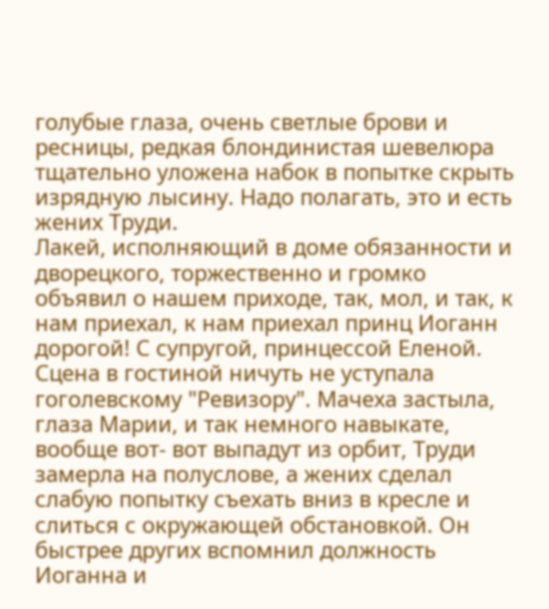голубые глаза, очень светлые брови и ресницы, редкая блондинистая шевелюра тщательно уложена набок в попытке скрыть изрядную лысину. Надо полагать, это и есть жених Труди.
Лакей, исполняющий в доме обязанности и дворецкого, торжественно и громко объявил о нашем приходе, так, мол, и так, к нам приехал, к нам приехал принц Иоганн дорогой! С супругой, принцессой Еленой. Сцена в гостиной ничуть не уступала гоголевскому "Ревизору". Мачеха застыла, глаза Марии, и так немного навыкате, вообще вот- вот выпадут из орбит, Труди замерла на полуслове, а жених сделал слабую попытку съехать вниз в кресле и слиться с окружающей обстановкой. Он быстрее других вспомнил должность Иоганна и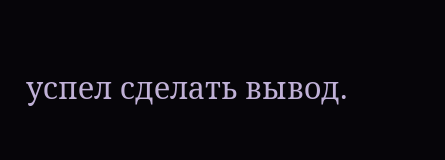успел сделать вывод.